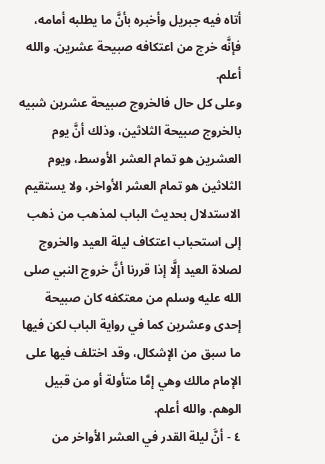أتاه فيه جبريل وأخبره بأنَّ ما يطلبه أمامه، فإنَّه خرج من اعتكافه صبيحة عشرين. والله أعلم.
وعلى كل حال فالخروج صبيحة عشرين شبيه بالخروج صبيحة الثلاثين، وذلك أنَّ يوم العشرين هو تمام العشر الأوسط، ويوم الثلاثين هو تمام العشر الأواخر، ولا يستقيم الاستدلال بحديث الباب لمذهب من ذهب إلى استحباب اعتكاف ليلة العيد والخروج لصلاة العيد إلَّا إذا قررنا أنَّ خروج النبي صلى الله عليه وسلم من معتكفه كان صبيحة إحدى وعشرين كما في رواية الباب لكن فيها ما سبق من الإشكال، وقد اختلف فيها على الإمام مالك وهي إمَّا متأولة أو من قبيل الوهم. والله أعلم.
٤ - أنَّ ليلة القدر في العشر الأواخر من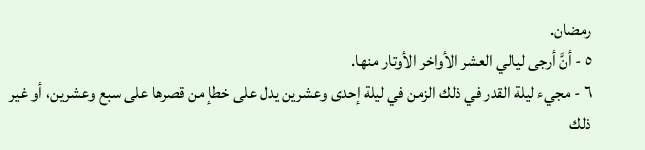رمضان.
٥ - أنَّ أرجى ليالي العشر الأواخر الأوتار منها.
٦ - مجيء ليلة القدر في ذلك الزمن في ليلة إحدى وعشرين يدل على خطإ من قصرها على سبع وعشرين، أو غير ذلك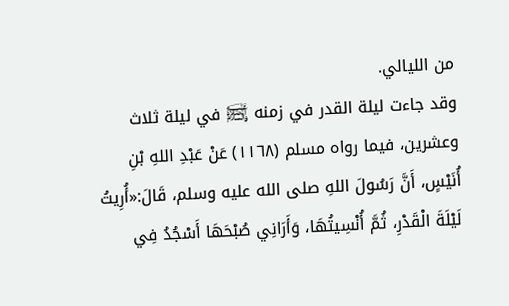من الليالي.
وقد جاءت ليلة القدر في زمنه ﵊ في ليلة ثلاث وعشرين، فيما رواه مسلم (١١٦٨) عَنْ عَبْدِ اللهِ بْنِ أُنَيْسٍ، أَنَّ رَسُولَ اللهِ صلى الله عليه وسلم، قَالَ:«أُرِيتُ لَيْلَةَ الْقَدْرِ، ثُمَّ أُنْسِيتُهَا، وَأَرَانِي صُبْحَهَا أَسْجُدُ فِي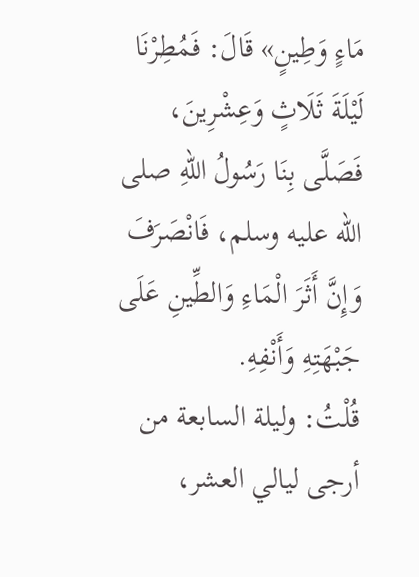مَاءٍ وَطِينٍ» قَالَ: فَمُطِرْنَا لَيْلَةَ ثَلَاثٍ وَعِشْرِينَ، فَصَلَّى بِنَا رَسُولُ اللهِ صلى الله عليه وسلم، فَانْصَرَفَ وَإِنَّ أَثَرَ الْمَاءِ وَالطِّينِ عَلَى جَبْهَتِهِ وَأَنْفِهِ.
قُلْتُ: وليلة السابعة من أرجى ليالي العشر،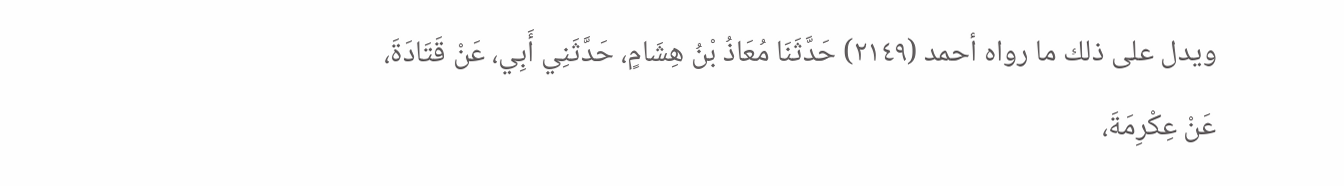ويدل على ذلك ما رواه أحمد (٢١٤٩) حَدَّثَنَا مُعَاذُ بْنُ هِشَامٍ، حَدَّثَنِي أَبِي، عَنْ قَتَادَةَ، عَنْ عِكْرِمَةَ،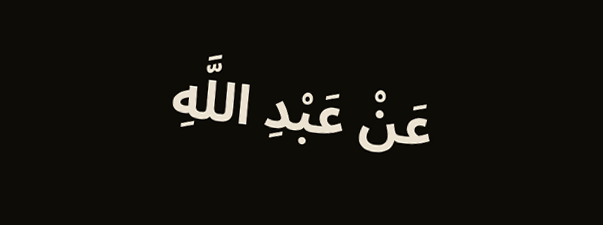عَنْ عَبْدِ اللَّهِ